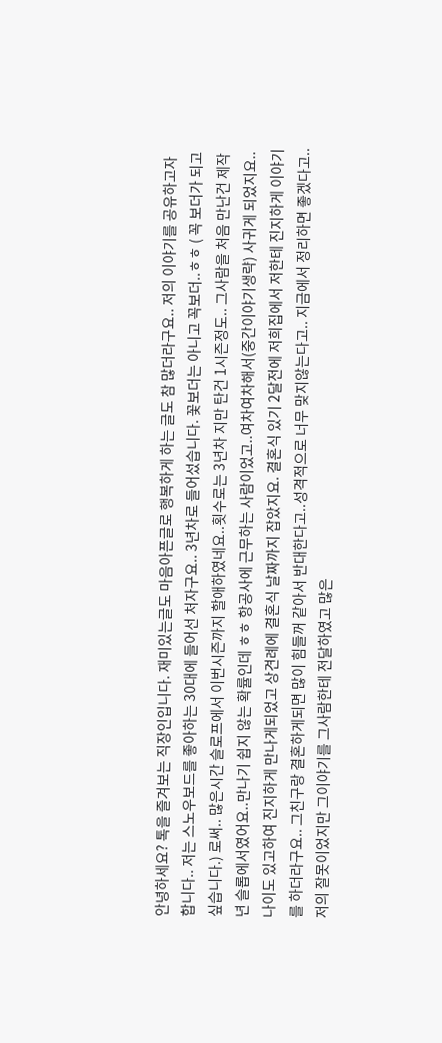안녕하세요? 톡을 즐겨보는 직장인입니다. 재미있는글도 마음아픈글로 행복하게 하는 글도 참 많더라구요.. 저의 이야기를 공유하고자 합니다.. 저는 스노우보드를 좋아하는 30대에 들어선 처자구요.. 3년차로 들어섰습니다. 꽃보더는 아니고 꼭보더..ㅎㅎ ( 꼭 보더가 되고싶습니다.) 로써.. 많은시간 슬로프에서 이번시즌까지 할애하였네요..횟수로는 3년차 지만 탄건 1시즌정도.. 그사람을 처음 만난건 제작년 슬롭에서였어요..만나기 쉽지 않는 확률인데 ㅎㅎ 항공사에 근무하는 사람이었고..여차여차해서(중간이야기생략) 사귀게 되었지요.. 나이도 있고하여 진지하게 만나게되었고 상견례에 결혼식 날짜까지 잡았지요. 결혼식 있기 2달전에 저희집에서 저한테 진지하게 이야기를 하더라구요.. 그친구랑 결혼하게되면 많이 힘들꺼 같아서 반대한다고..성격적으로 너무 맞지않는다고.. 지금에서 정리하면 좋겠다고.. 저의 잘못이었지만 그이야기를 그사람한테 전달하였고 많은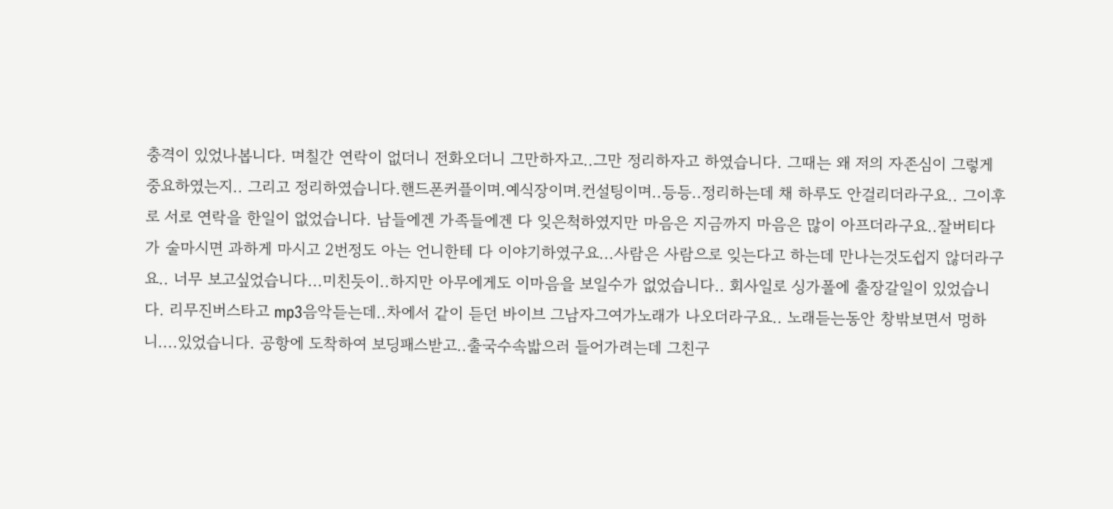충격이 있었나봅니다. 며칠간 연락이 없더니 전화오더니 그만하자고..그만 정리하자고 하였습니다. 그때는 왜 저의 자존심이 그렇게 중요하였는지.. 그리고 정리하였습니다.핸드폰커플이며.예식장이며.컨설팅이며..등등..정리하는데 채 하루도 안걸리더라구요.. 그이후로 서로 연락을 한일이 없었습니다. 남들에겐 가족들에겐 다 잊은척하였지만 마음은 지금까지 마음은 많이 아프더라구요..잘버티다가 술마시면 과하게 마시고 2번정도 아는 언니한테 다 이야기하였구요...사람은 사람으로 잊는다고 하는데 만나는것도쉽지 않더라구요.. 너무 보고싶었습니다...미친듯이..하지만 아무에게도 이마음을 보일수가 없었습니다.. 회사일로 싱가폴에 출장갈일이 있었습니다. 리무진버스타고 mp3음악듣는데..차에서 같이 듣던 바이브 그남자그여가노래가 나오더라구요.. 노래듣는동안 창밖보면서 멍하니....있었습니다. 공항에 도착하여 보딩패스받고..출국수속밟으러 들어가려는데 그친구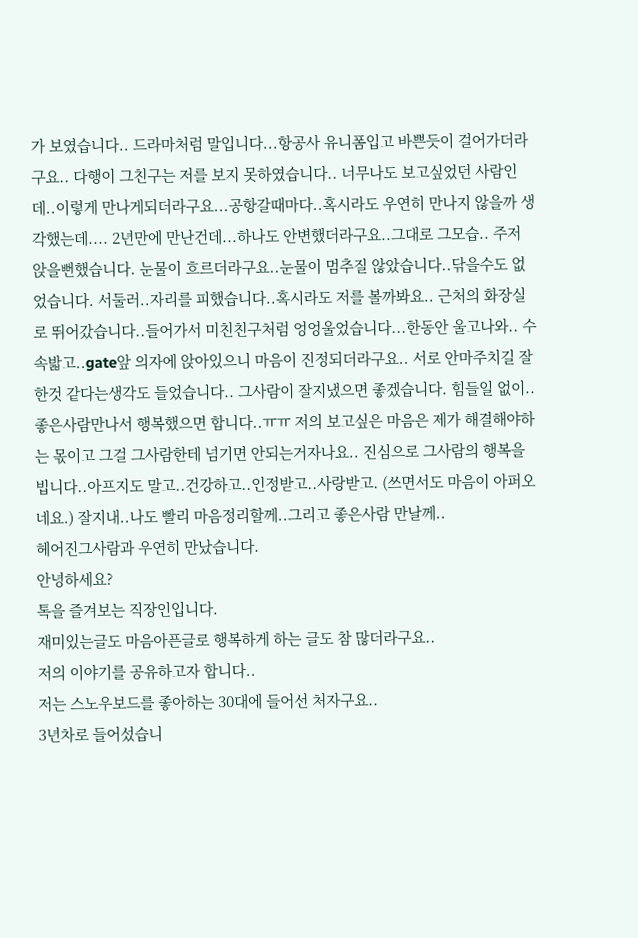가 보였습니다.. 드라마처럼 말입니다...항공사 유니폼입고 바쁜듯이 걸어가더라구요.. 다행이 그친구는 저를 보지 못하였습니다.. 너무나도 보고싶었던 사람인데..이렇게 만나게되더라구요...공항갈때마다..혹시라도 우연히 만나지 않을까 생각했는데.... 2년만에 만난건데...하나도 안변했더라구요..그대로 그모습.. 주저 앉을뻔했습니다. 눈물이 흐르더라구요..눈물이 멈추질 않았습니다..닦을수도 없었습니다. 서둘러..자리를 피했습니다..혹시라도 저를 볼까봐요.. 근처의 화장실로 뛰어갔습니다..들어가서 미친친구처럼 엉엉울었습니다...한동안 울고나와.. 수속밟고..gate앞 의자에 앉아있으니 마음이 진정되더라구요.. 서로 안마주치길 잘한것 같다는생각도 들었습니다.. 그사람이 잘지냈으면 좋겠습니다. 힘들일 없이..좋은사람만나서 행복했으면 합니다..ㅠㅠ 저의 보고싶은 마음은 제가 해결해야하는 몫이고 그걸 그사람한테 넘기면 안되는거자나요.. 진심으로 그사람의 행복을 빕니다..아프지도 말고..건강하고..인정받고..사랑받고. (쓰면서도 마음이 아퍼오네요.) 잘지내..나도 빨리 마음정리할께..그리고 좋은사람 만날께..
헤어진그사람과 우연히 만났습니다.
안녕하세요?
톡을 즐겨보는 직장인입니다.
재미있는글도 마음아픈글로 행복하게 하는 글도 참 많더라구요..
저의 이야기를 공유하고자 합니다..
저는 스노우보드를 좋아하는 30대에 들어선 처자구요..
3년차로 들어섰습니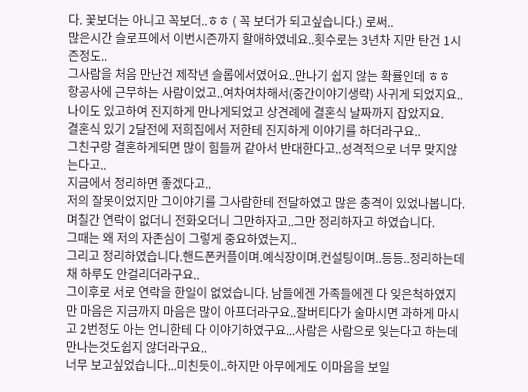다. 꽃보더는 아니고 꼭보더..ㅎㅎ ( 꼭 보더가 되고싶습니다.) 로써..
많은시간 슬로프에서 이번시즌까지 할애하였네요..횟수로는 3년차 지만 탄건 1시즌정도..
그사람을 처음 만난건 제작년 슬롭에서였어요..만나기 쉽지 않는 확률인데 ㅎㅎ
항공사에 근무하는 사람이었고..여차여차해서(중간이야기생략) 사귀게 되었지요..
나이도 있고하여 진지하게 만나게되었고 상견례에 결혼식 날짜까지 잡았지요.
결혼식 있기 2달전에 저희집에서 저한테 진지하게 이야기를 하더라구요..
그친구랑 결혼하게되면 많이 힘들꺼 같아서 반대한다고..성격적으로 너무 맞지않는다고..
지금에서 정리하면 좋겠다고..
저의 잘못이었지만 그이야기를 그사람한테 전달하였고 많은 충격이 있었나봅니다.
며칠간 연락이 없더니 전화오더니 그만하자고..그만 정리하자고 하였습니다.
그때는 왜 저의 자존심이 그렇게 중요하였는지..
그리고 정리하였습니다.핸드폰커플이며.예식장이며.컨설팅이며..등등..정리하는데 채 하루도 안걸리더라구요..
그이후로 서로 연락을 한일이 없었습니다. 남들에겐 가족들에겐 다 잊은척하였지만 마음은 지금까지 마음은 많이 아프더라구요..잘버티다가 술마시면 과하게 마시고 2번정도 아는 언니한테 다 이야기하였구요...사람은 사람으로 잊는다고 하는데 만나는것도쉽지 않더라구요..
너무 보고싶었습니다...미친듯이..하지만 아무에게도 이마음을 보일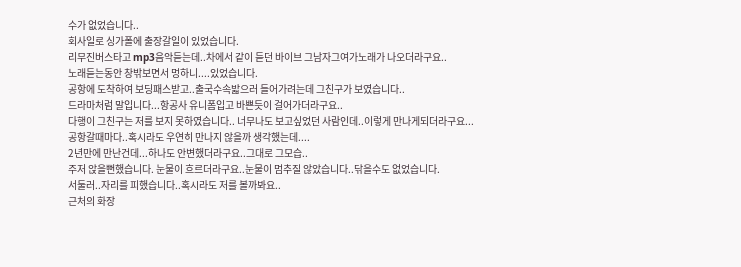수가 없었습니다..
회사일로 싱가폴에 출장갈일이 있었습니다.
리무진버스타고 mp3음악듣는데..차에서 같이 듣던 바이브 그남자그여가노래가 나오더라구요..
노래듣는동안 창밖보면서 멍하니....있었습니다.
공항에 도착하여 보딩패스받고..출국수속밟으러 들어가려는데 그친구가 보였습니다..
드라마처럼 말입니다...항공사 유니폼입고 바쁜듯이 걸어가더라구요..
다행이 그친구는 저를 보지 못하였습니다.. 너무나도 보고싶었던 사람인데..이렇게 만나게되더라구요...공항갈때마다..혹시라도 우연히 만나지 않을까 생각했는데....
2년만에 만난건데...하나도 안변했더라구요..그대로 그모습..
주저 앉을뻔했습니다. 눈물이 흐르더라구요..눈물이 멈추질 않았습니다..닦을수도 없었습니다.
서둘러..자리를 피했습니다..혹시라도 저를 볼까봐요..
근처의 화장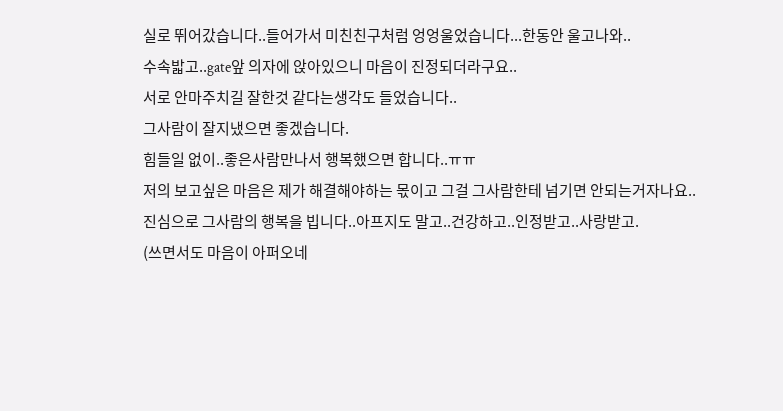실로 뛰어갔습니다..들어가서 미친친구처럼 엉엉울었습니다...한동안 울고나와..
수속밟고..gate앞 의자에 앉아있으니 마음이 진정되더라구요..
서로 안마주치길 잘한것 같다는생각도 들었습니다..
그사람이 잘지냈으면 좋겠습니다.
힘들일 없이..좋은사람만나서 행복했으면 합니다..ㅠㅠ
저의 보고싶은 마음은 제가 해결해야하는 몫이고 그걸 그사람한테 넘기면 안되는거자나요..
진심으로 그사람의 행복을 빕니다..아프지도 말고..건강하고..인정받고..사랑받고.
(쓰면서도 마음이 아퍼오네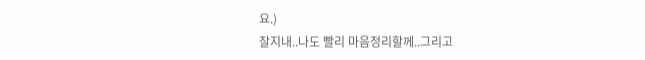요.)
잘지내..나도 빨리 마음정리할께..그리고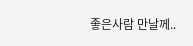좋은사람 만날께..